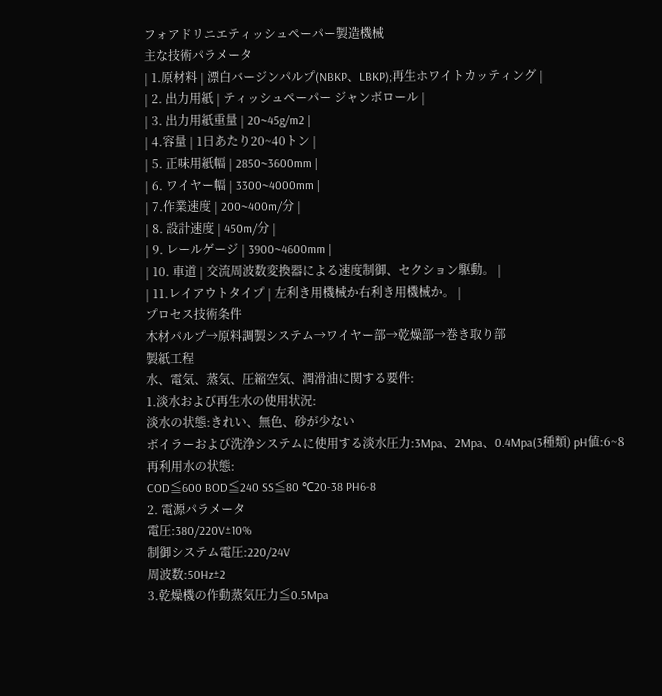フォアドリニエティッシュペーパー製造機械
主な技術パラメータ
| 1.原材料 | 漂白バージンパルプ(NBKP、LBKP);再生ホワイトカッティング |
| 2. 出力用紙 | ティッシュペーパー ジャンボロール |
| 3. 出力用紙重量 | 20~45g/m2 |
| 4.容量 | 1日あたり20~40トン |
| 5. 正味用紙幅 | 2850~3600mm |
| 6. ワイヤー幅 | 3300~4000mm |
| 7.作業速度 | 200~400m/分 |
| 8. 設計速度 | 450m/分 |
| 9. レールゲージ | 3900~4600mm |
| 10. 車道 | 交流周波数変換器による速度制御、セクション駆動。 |
| 11.レイアウトタイプ | 左利き用機械か右利き用機械か。 |
プロセス技術条件
木材パルプ→原料調製システム→ワイヤー部→乾燥部→巻き取り部
製紙工程
水、電気、蒸気、圧縮空気、潤滑油に関する要件:
1.淡水および再生水の使用状況:
淡水の状態:きれい、無色、砂が少ない
ボイラーおよび洗浄システムに使用する淡水圧力:3Mpa、2Mpa、0.4Mpa(3種類) pH値:6~8
再利用水の状態:
COD≦600 BOD≦240 SS≦80 ℃20-38 PH6-8
2. 電源パラメータ
電圧:380/220V±10%
制御システム電圧:220/24V
周波数:50Hz±2
3.乾燥機の作動蒸気圧力≦0.5Mpa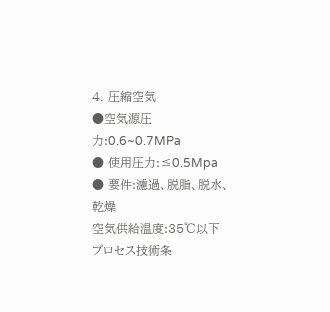4. 圧縮空気
●空気源圧力:0.6~0.7MPa
● 使用圧力:≤0.5Mpa
● 要件:濾過、脱脂、脱水、乾燥
空気供給温度:35℃以下
プロセス技術条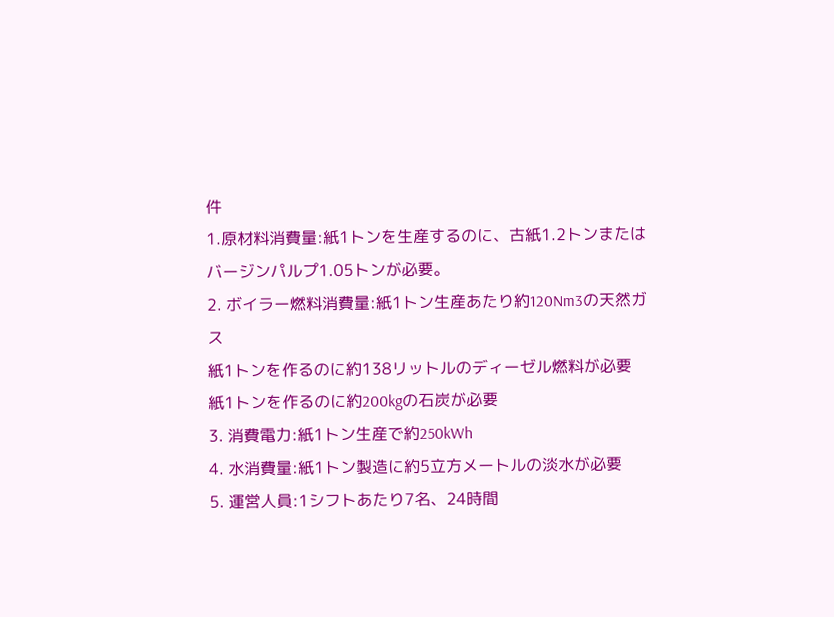件
1.原材料消費量:紙1トンを生産するのに、古紙1.2トンまたはバージンパルプ1.05トンが必要。
2. ボイラー燃料消費量:紙1トン生産あたり約120Nm3の天然ガス
紙1トンを作るのに約138リットルのディーゼル燃料が必要
紙1トンを作るのに約200kgの石炭が必要
3. 消費電力:紙1トン生産で約250kWh
4. 水消費量:紙1トン製造に約5立方メートルの淡水が必要
5. 運営人員:1シフトあたり7名、24時間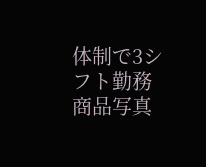体制で3シフト勤務
商品写真